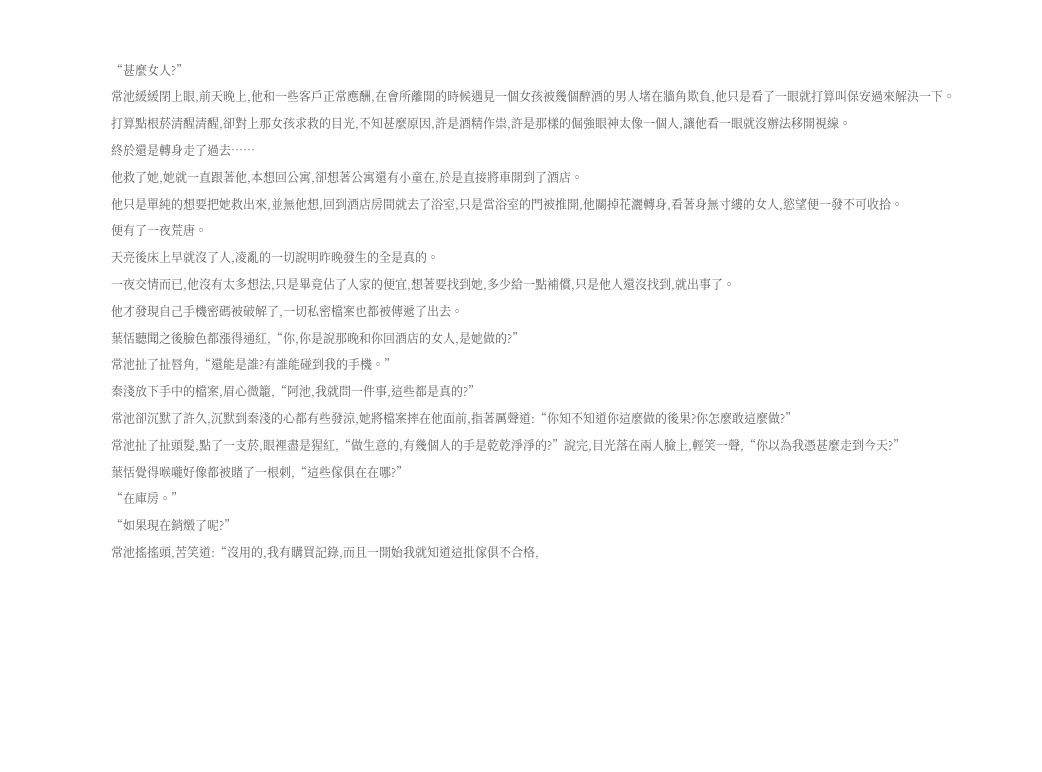“甚麼女人?”
常池緩緩閉上眼,前天晚上,他和一些客戶正常應酬,在會所離開的時候遇見一個女孩被幾個醉酒的男人堵在牆角欺負,他只是看了一眼就打算叫保安過來解決一下。
打算點根菸清醒清醒,卻對上那女孩求救的目光,不知甚麼原因,許是酒精作祟,許是那樣的倔強眼神太像一個人,讓他看一眼就沒辦法移開視線。
終於還是轉身走了過去……
他救了她,她就一直跟著他,本想回公寓,卻想著公寓還有小童在,於是直接將車開到了酒店。
他只是單純的想要把她救出來,並無他想,回到酒店房間就去了浴室,只是當浴室的門被推開,他關掉花灑轉身,看著身無寸縷的女人,慾望便一發不可收拾。
便有了一夜荒唐。
天亮後床上早就沒了人,凌亂的一切說明昨晚發生的全是真的。
一夜交情而已,他沒有太多想法,只是畢竟佔了人家的便宜,想著要找到她,多少給一點補償,只是他人還沒找到,就出事了。
他才發現自己手機密碼被破解了,一切私密檔案也都被傳遞了出去。
葉恬聽聞之後臉色都漲得通紅,“你,你是說那晚和你回酒店的女人,是她做的?”
常池扯了扯唇角,“還能是誰?有誰能碰到我的手機。”
秦淺放下手中的檔案,眉心微籠,“阿池,我就問一件事,這些都是真的?”
常池卻沉默了許久,沉默到秦淺的心都有些發涼,她將檔案摔在他面前,指著厲聲道:“你知不知道你這麼做的後果?你怎麼敢這麼做?”
常池扯了扯頭髮,點了一支菸,眼裡盡是猩紅,“做生意的,有幾個人的手是乾乾淨淨的?”說完,目光落在兩人臉上,輕笑一聲,“你以為我憑甚麼走到今天?”
葉恬覺得喉嚨好像都被賭了一根刺,“這些傢俱在在哪?”
“在庫房。”
“如果現在銷燬了呢?”
常池搖搖頭,苦笑道:“沒用的,我有購買記錄,而且一開始我就知道這批傢俱不合格,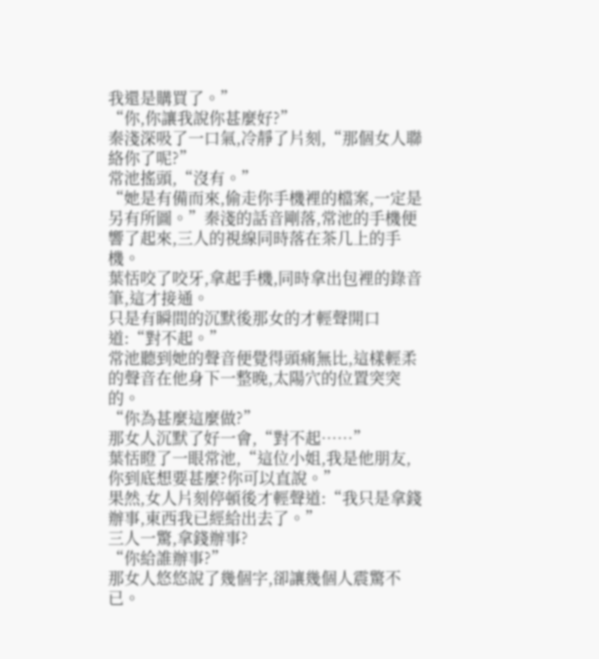我還是購買了。”
“你,你讓我說你甚麼好?”
秦淺深吸了一口氣,冷靜了片刻,“那個女人聯絡你了呢?”
常池搖頭,“沒有。”
“她是有備而來,偷走你手機裡的檔案,一定是另有所圖。”秦淺的話音剛落,常池的手機便響了起來,三人的視線同時落在茶几上的手機。
葉恬咬了咬牙,拿起手機,同時拿出包裡的錄音筆,這才接通。
只是有瞬間的沉默後那女的才輕聲開口道:“對不起。”
常池聽到她的聲音便覺得頭痛無比,這樣輕柔的聲音在他身下一整晚,太陽穴的位置突突的。
“你為甚麼這麼做?”
那女人沉默了好一會,“對不起……”
葉恬瞪了一眼常池,“這位小姐,我是他朋友,你到底想要甚麼?你可以直說。”
果然,女人片刻停頓後才輕聲道:“我只是拿錢辦事,東西我已經給出去了。”
三人一驚,拿錢辦事?
“你給誰辦事?”
那女人悠悠說了幾個字,卻讓幾個人震驚不已。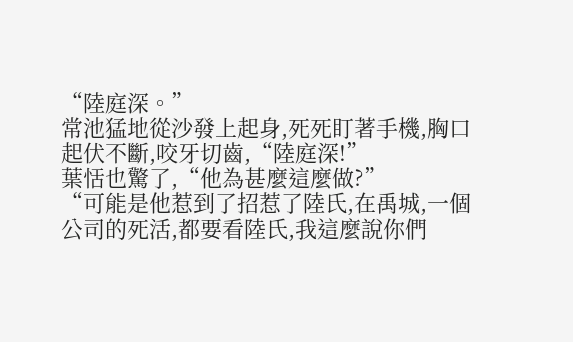“陸庭深。”
常池猛地從沙發上起身,死死盯著手機,胸口起伏不斷,咬牙切齒,“陸庭深!”
葉恬也驚了,“他為甚麼這麼做?”
“可能是他惹到了招惹了陸氏,在禹城,一個公司的死活,都要看陸氏,我這麼說你們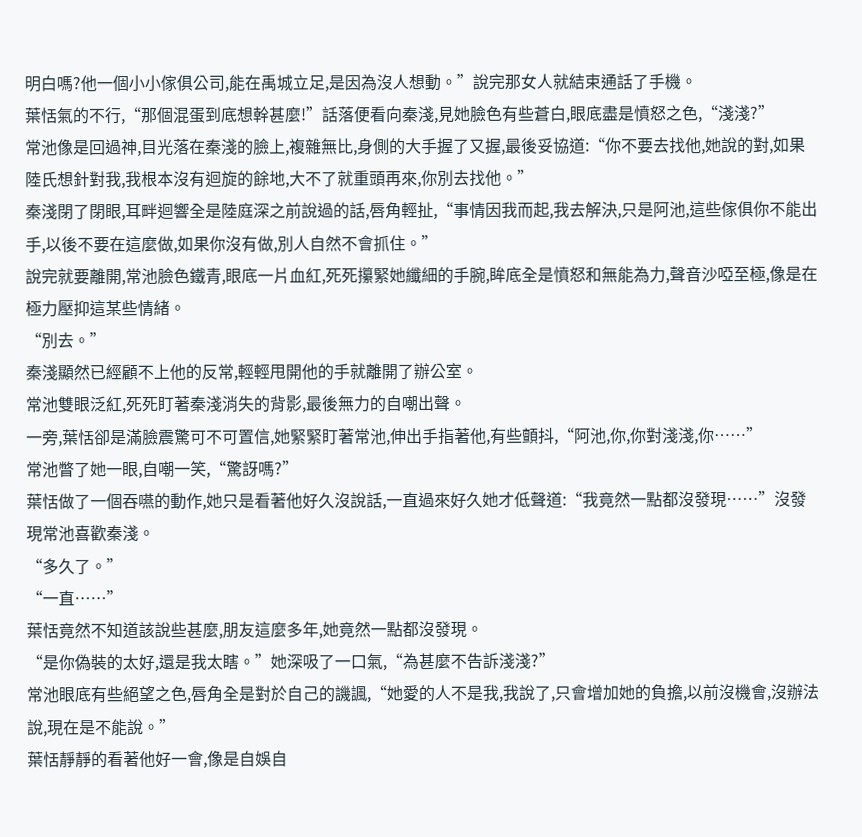明白嗎?他一個小小傢俱公司,能在禹城立足,是因為沒人想動。”說完那女人就結束通話了手機。
葉恬氣的不行,“那個混蛋到底想幹甚麼!”話落便看向秦淺,見她臉色有些蒼白,眼底盡是憤怒之色,“淺淺?”
常池像是回過神,目光落在秦淺的臉上,複雜無比,身側的大手握了又握,最後妥協道:“你不要去找他,她說的對,如果陸氏想針對我,我根本沒有迴旋的餘地,大不了就重頭再來,你別去找他。”
秦淺閉了閉眼,耳畔迴響全是陸庭深之前說過的話,唇角輕扯,“事情因我而起,我去解決,只是阿池,這些傢俱你不能出手,以後不要在這麼做,如果你沒有做,別人自然不會抓住。”
說完就要離開,常池臉色鐵青,眼底一片血紅,死死攥緊她纖細的手腕,眸底全是憤怒和無能為力,聲音沙啞至極,像是在極力壓抑這某些情緒。
“別去。”
秦淺顯然已經顧不上他的反常,輕輕甩開他的手就離開了辦公室。
常池雙眼泛紅,死死盯著秦淺消失的背影,最後無力的自嘲出聲。
一旁,葉恬卻是滿臉震驚可不可置信,她緊緊盯著常池,伸出手指著他,有些顫抖,“阿池,你,你對淺淺,你……”
常池瞥了她一眼,自嘲一笑,“驚訝嗎?”
葉恬做了一個吞嚥的動作,她只是看著他好久沒說話,一直過來好久她才低聲道:“我竟然一點都沒發現……”沒發現常池喜歡秦淺。
“多久了。”
“一直……”
葉恬竟然不知道該說些甚麼,朋友這麼多年,她竟然一點都沒發現。
“是你偽裝的太好,還是我太瞎。”她深吸了一口氣,“為甚麼不告訴淺淺?”
常池眼底有些絕望之色,唇角全是對於自己的譏諷,“她愛的人不是我,我說了,只會增加她的負擔,以前沒機會,沒辦法說,現在是不能說。”
葉恬靜靜的看著他好一會,像是自娛自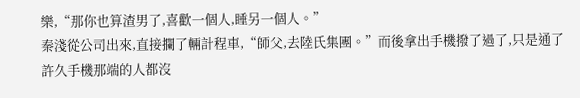樂,“那你也算渣男了,喜歡一個人,睡另一個人。”
秦淺從公司出來,直接攔了輛計程車,“師父,去陸氏集團。”而後拿出手機撥了過了,只是通了許久手機那端的人都沒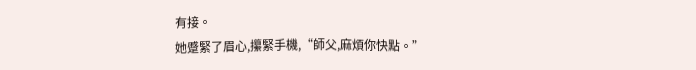有接。
她蹙緊了眉心,攥緊手機,“師父,麻煩你快點。”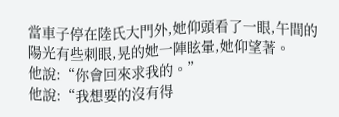當車子停在陸氏大門外,她仰頭看了一眼,午間的陽光有些刺眼,晃的她一陣眩暈,她仰望著。
他說:“你會回來求我的。”
他說:“我想要的沒有得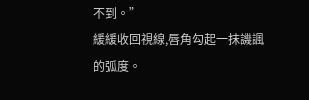不到。”
緩緩收回視線,唇角勾起一抹譏諷的弧度。